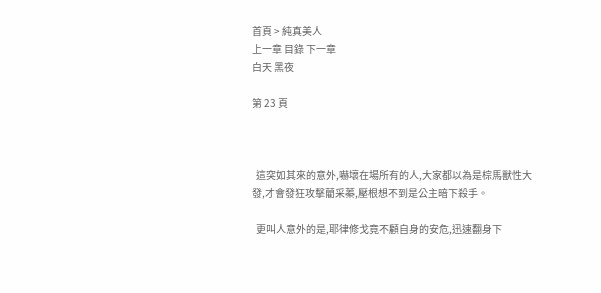首頁 > 純真美人
上一章 目錄 下一章
白天 黑夜

第 23 頁



  這突如其來的意外,嚇壞在場所有的人,大家都以為是棕馬獸性大發,才會發狂攻擊藺采蓁,壓根想不到是公主暗下殺手。

  更叫人意外的是,耶律修戈竟不顧自身的安危,迅速翻身下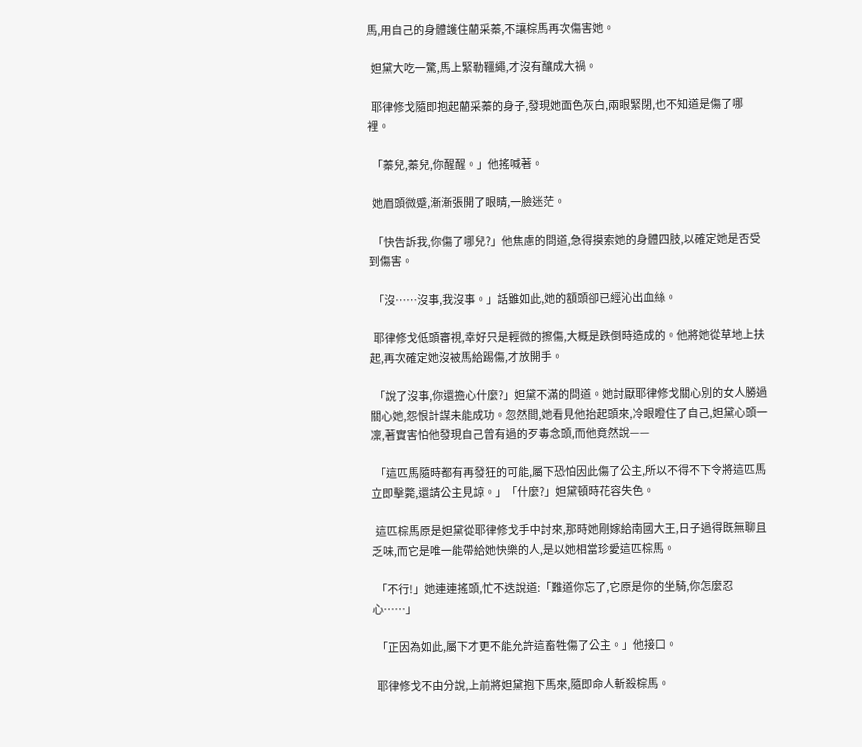馬,用自己的身體護住藺采蓁,不讓棕馬再次傷害她。

  妲黛大吃一驚,馬上緊勒韁繩,才沒有釀成大禍。

  耶律修戈隨即抱起藺采蓁的身子,發現她面色灰白,兩眼緊閉,也不知道是傷了哪裡。

  「蓁兒,蓁兒,你醒醒。」他搖喊著。

  她眉頭微蹙,漸漸張開了眼睛,一臉迷茫。

  「快告訴我,你傷了哪兒?」他焦慮的問道,急得摸索她的身體四肢,以確定她是否受到傷害。

  「沒……沒事,我沒事。」話雖如此,她的額頭卻已經沁出血絲。

  耶律修戈低頭審視,幸好只是輕微的擦傷,大概是跌倒時造成的。他將她從草地上扶起,再次確定她沒被馬給踢傷,才放開手。

  「說了沒事,你還擔心什麼?」妲黛不滿的問道。她討厭耶律修戈關心別的女人勝過關心她,怨恨計謀未能成功。忽然間,她看見他抬起頭來,冷眼瞪住了自己,妲黛心頭一凜,著實害怕他發現自己曾有過的歹毒念頭,而他竟然說——

  「這匹馬隨時都有再發狂的可能,屬下恐怕因此傷了公主,所以不得不下令將這匹馬立即擊斃,還請公主見諒。」「什麼?」妲黛頓時花容失色。

  這匹棕馬原是妲黛從耶律修戈手中討來,那時她剛嫁給南國大王,日子過得既無聊且乏味,而它是唯一能帶給她快樂的人,是以她相當珍愛這匹棕馬。

  「不行!」她連連搖頭,忙不迭說道:「難道你忘了,它原是你的坐騎,你怎麼忍心……」

  「正因為如此,屬下才更不能允許這畜牲傷了公主。」他接口。

  耶律修戈不由分說,上前將妲黛抱下馬來,隨即命人斬殺棕馬。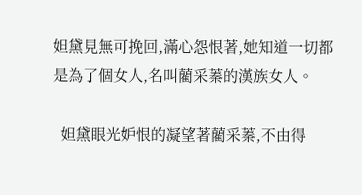妲黛見無可挽回,滿心怨恨著,她知道一切都是為了個女人,名叫藺采蓁的漢族女人。

  妲黛眼光妒恨的凝望著藺采蓁,不由得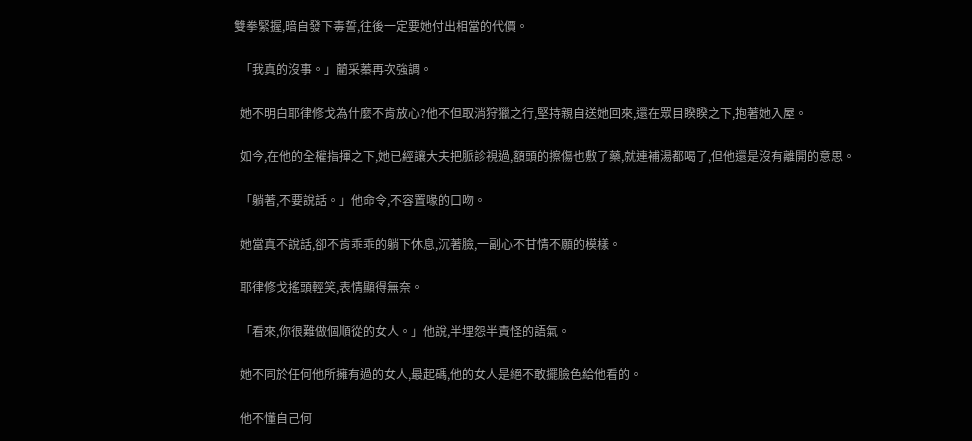雙拳緊握,暗自發下毒誓,往後一定要她付出相當的代價。

  「我真的沒事。」藺采蓁再次強調。

  她不明白耶律修戈為什麼不肯放心?他不但取消狩獵之行,堅持親自送她回來,還在眾目睽睽之下,抱著她入屋。

  如今,在他的全權指揮之下,她已經讓大夫把脈診視過,額頭的擦傷也敷了藥,就連補湯都喝了,但他還是沒有離開的意思。

  「躺著,不要說話。」他命令,不容置喙的口吻。

  她當真不說話,卻不肯乖乖的躺下休息,沉著臉,一副心不甘情不願的模樣。

  耶律修戈搖頭輕笑,表情顯得無奈。

  「看來,你很難做個順從的女人。」他說,半埋怨半責怪的語氣。

  她不同於任何他所擁有過的女人,最起碼,他的女人是絕不敢擺臉色給他看的。

  他不懂自己何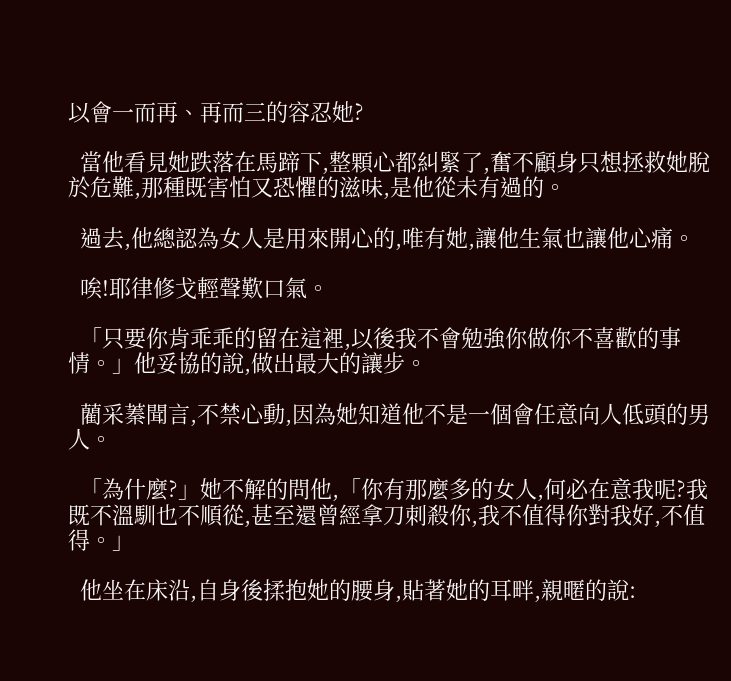以會一而再、再而三的容忍她?

  當他看見她跌落在馬蹄下,整顆心都糾緊了,奮不顧身只想拯救她脫於危難,那種既害怕又恐懼的滋味,是他從未有過的。

  過去,他總認為女人是用來開心的,唯有她,讓他生氣也讓他心痛。

  唉!耶律修戈輕聲歎口氣。

  「只要你肯乖乖的留在這裡,以後我不會勉強你做你不喜歡的事情。」他妥協的說,做出最大的讓步。

  藺采蓁聞言,不禁心動,因為她知道他不是一個會任意向人低頭的男人。

  「為什麼?」她不解的問他,「你有那麼多的女人,何必在意我呢?我既不溫馴也不順從,甚至還曾經拿刀刺殺你,我不值得你對我好,不值得。」

  他坐在床沿,自身後揉抱她的腰身,貼著她的耳畔,親暱的說: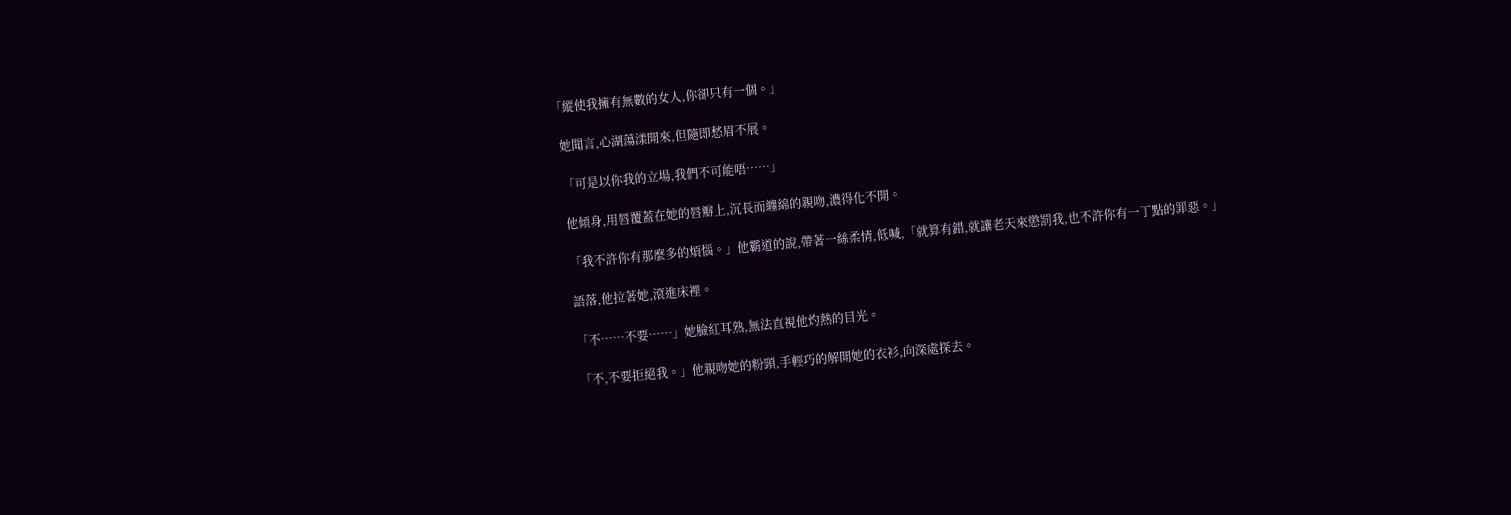「縱使我擁有無數的女人,你卻只有一個。」

  她聞言,心湖蕩漾開來,但隨即愁眉不展。

  「可是以你我的立場,我們不可能唔……」

  他傾身,用唇覆蓋在她的唇瓣上,沉長而纏綿的親吻,濃得化不開。

  「我不許你有那麼多的煩惱。」他霸道的說,帶著一絲柔情,低喊,「就算有錯,就讓老天來懲罰我,也不許你有一丁點的罪惡。」

  語落,他拉著她,滾進床裡。

  「不……不要……」她臉紅耳熟,無法直視他灼熱的目光。

  「不,不要拒絕我。」他親吻她的粉頸,手輕巧的解開她的衣衫,向深處探去。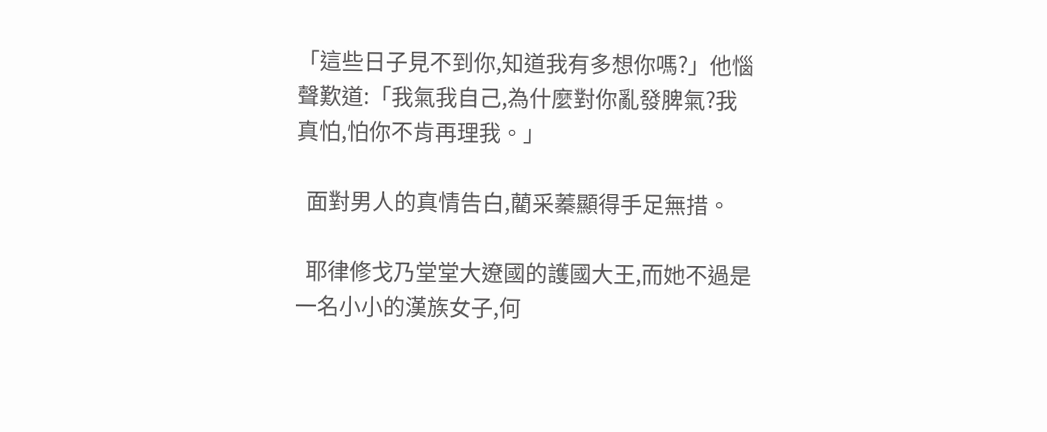「這些日子見不到你,知道我有多想你嗎?」他惱聲歎道:「我氣我自己,為什麼對你亂發脾氣?我真怕,怕你不肯再理我。」

  面對男人的真情告白,藺采蓁顯得手足無措。

  耶律修戈乃堂堂大遼國的護國大王,而她不過是一名小小的漢族女子,何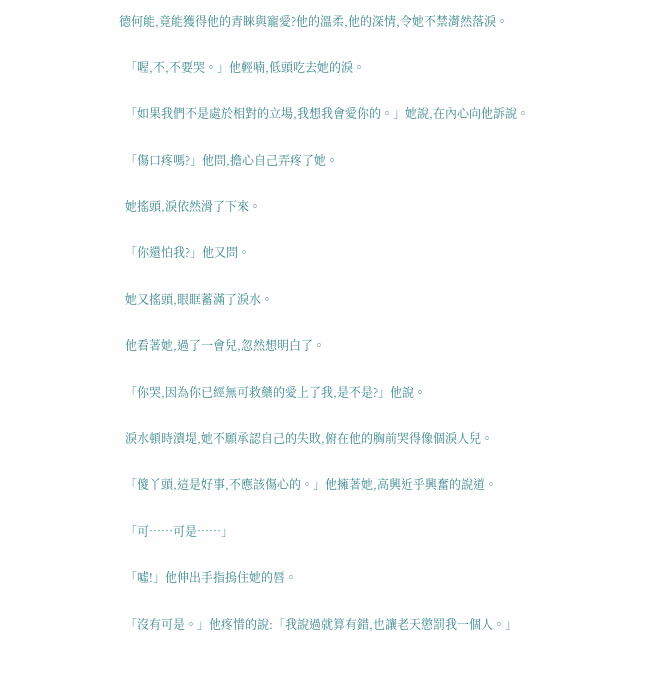德何能,竟能獲得他的青睞與寵愛?他的溫柔,他的深情,令她不禁潸然落淚。

  「喔,不,不要哭。」他輕喃,低頭吃去她的淚。

  「如果我們不是處於相對的立場,我想我會愛你的。」她說,在內心向他訴說。

  「傷口疼嗎?」他問,擔心自己弄疼了她。

  她搖頭,淚依然滑了下來。

  「你還怕我?」他又問。

  她又搖頭,眼眶蓄滿了淚水。

  他看著她,過了一會兒,忽然想明白了。

  「你哭,因為你已經無可救藥的愛上了我,是不是?」他說。

  淚水頓時潰堤,她不願承認自己的失敗,俯在他的胸前哭得像個淚人兒。

  「傻丫頭,這是好事,不應該傷心的。」他擁著她,高興近乎興奮的說道。

  「可……可是……」

  「噓!」他伸出手指摀住她的唇。

  「沒有可是。」他疼惜的說:「我說過就算有錯,也讓老天懲罰我一個人。」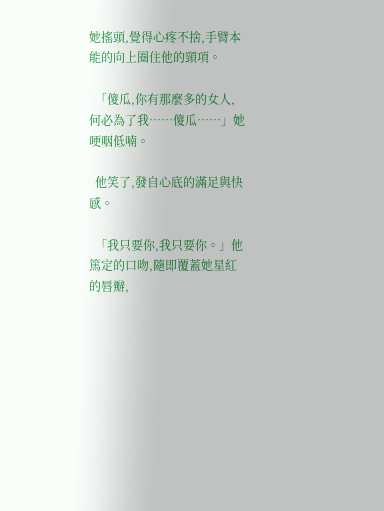她搖頭,覺得心疼不捨,手臂本能的向上圈住他的頸項。

  「傻瓜,你有那麼多的女人,何必為了我……傻瓜……」她哽咽低喃。

  他笑了,發自心底的滿足與快感。

  「我只要你,我只要你。」他篤定的口吻,隨即覆蓋她星紅的唇瓣,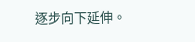逐步向下延伸。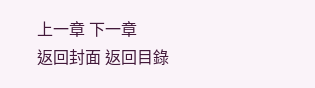上一章 下一章
返回封面 返回目錄